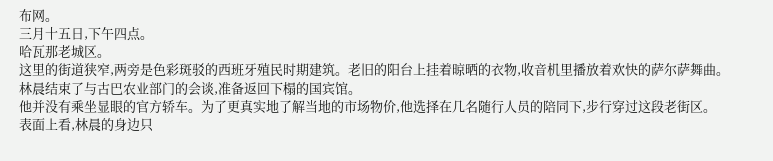布网。
三月十五日,下午四点。
哈瓦那老城区。
这里的街道狭窄,两旁是色彩斑驳的西班牙殖民时期建筑。老旧的阳台上挂着晾晒的衣物,收音机里播放着欢快的萨尔萨舞曲。
林晨结束了与古巴农业部门的会谈,准备返回下榻的国宾馆。
他并没有乘坐显眼的官方轿车。为了更真实地了解当地的市场物价,他选择在几名随行人员的陪同下,步行穿过这段老街区。
表面上看,林晨的身边只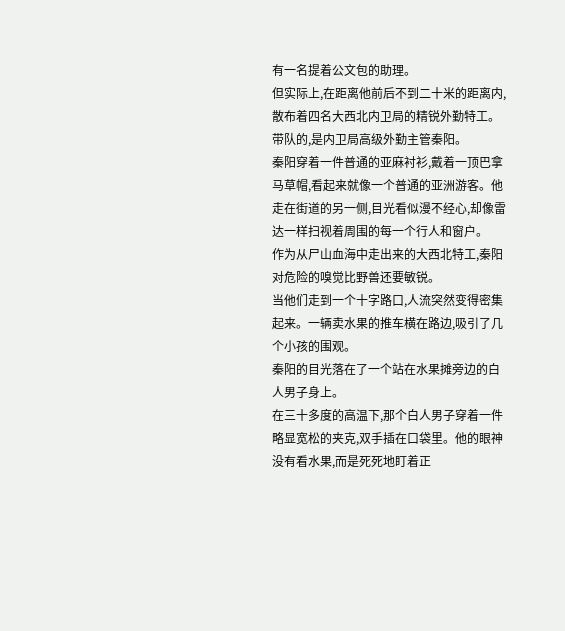有一名提着公文包的助理。
但实际上,在距离他前后不到二十米的距离内,散布着四名大西北内卫局的精锐外勤特工。
带队的,是内卫局高级外勤主管秦阳。
秦阳穿着一件普通的亚麻衬衫,戴着一顶巴拿马草帽,看起来就像一个普通的亚洲游客。他走在街道的另一侧,目光看似漫不经心,却像雷达一样扫视着周围的每一个行人和窗户。
作为从尸山血海中走出来的大西北特工,秦阳对危险的嗅觉比野兽还要敏锐。
当他们走到一个十字路口,人流突然变得密集起来。一辆卖水果的推车横在路边,吸引了几个小孩的围观。
秦阳的目光落在了一个站在水果摊旁边的白人男子身上。
在三十多度的高温下,那个白人男子穿着一件略显宽松的夹克,双手插在口袋里。他的眼神没有看水果,而是死死地盯着正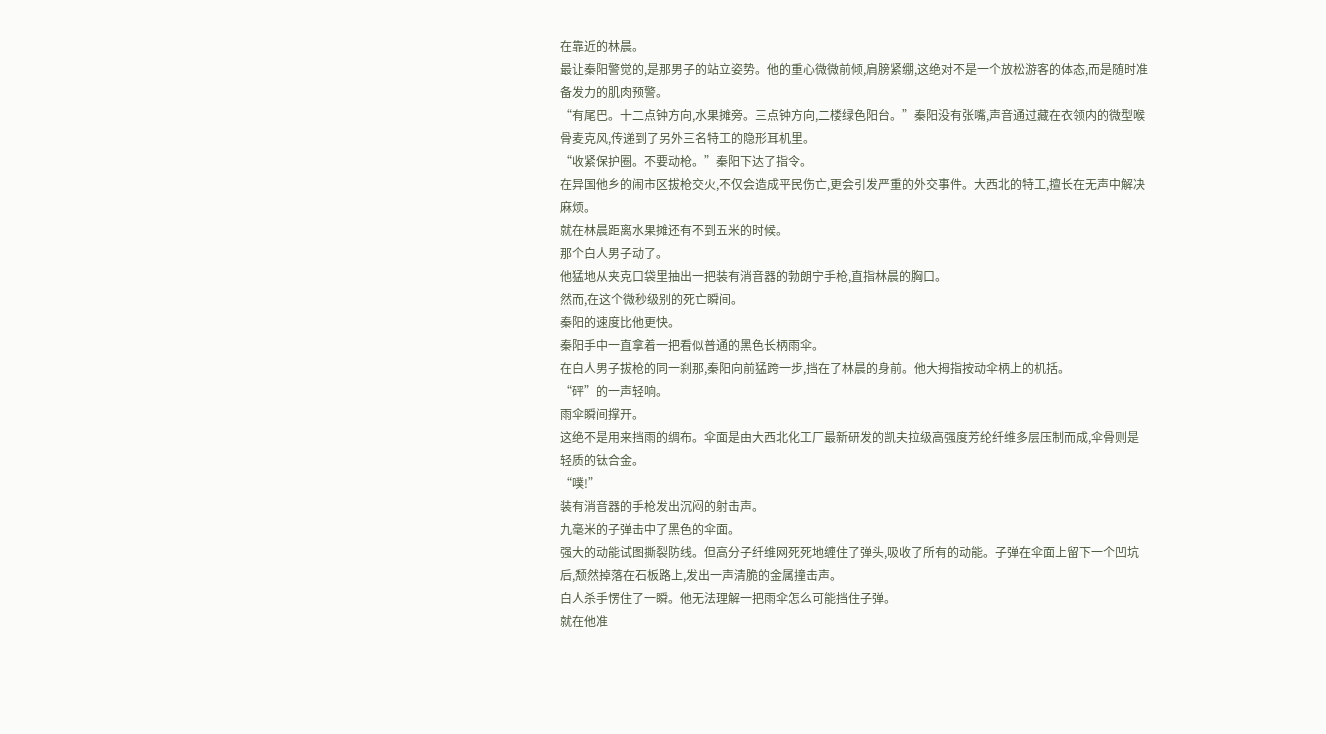在靠近的林晨。
最让秦阳警觉的,是那男子的站立姿势。他的重心微微前倾,肩膀紧绷,这绝对不是一个放松游客的体态,而是随时准备发力的肌肉预警。
“有尾巴。十二点钟方向,水果摊旁。三点钟方向,二楼绿色阳台。”秦阳没有张嘴,声音通过藏在衣领内的微型喉骨麦克风,传递到了另外三名特工的隐形耳机里。
“收紧保护圈。不要动枪。”秦阳下达了指令。
在异国他乡的闹市区拔枪交火,不仅会造成平民伤亡,更会引发严重的外交事件。大西北的特工,擅长在无声中解决麻烦。
就在林晨距离水果摊还有不到五米的时候。
那个白人男子动了。
他猛地从夹克口袋里抽出一把装有消音器的勃朗宁手枪,直指林晨的胸口。
然而,在这个微秒级别的死亡瞬间。
秦阳的速度比他更快。
秦阳手中一直拿着一把看似普通的黑色长柄雨伞。
在白人男子拔枪的同一刹那,秦阳向前猛跨一步,挡在了林晨的身前。他大拇指按动伞柄上的机括。
“砰”的一声轻响。
雨伞瞬间撑开。
这绝不是用来挡雨的绸布。伞面是由大西北化工厂最新研发的凯夫拉级高强度芳纶纤维多层压制而成,伞骨则是轻质的钛合金。
“噗!”
装有消音器的手枪发出沉闷的射击声。
九毫米的子弹击中了黑色的伞面。
强大的动能试图撕裂防线。但高分子纤维网死死地缠住了弹头,吸收了所有的动能。子弹在伞面上留下一个凹坑后,颓然掉落在石板路上,发出一声清脆的金属撞击声。
白人杀手愣住了一瞬。他无法理解一把雨伞怎么可能挡住子弹。
就在他准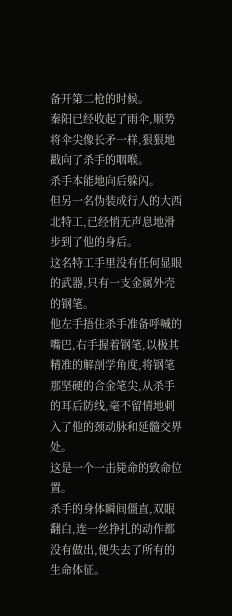备开第二枪的时候。
秦阳已经收起了雨伞,顺势将伞尖像长矛一样,狠狠地戳向了杀手的咽喉。
杀手本能地向后躲闪。
但另一名伪装成行人的大西北特工,已经悄无声息地滑步到了他的身后。
这名特工手里没有任何显眼的武器,只有一支金属外壳的钢笔。
他左手捂住杀手准备呼喊的嘴巴,右手握着钢笔,以极其精准的解剖学角度,将钢笔那坚硬的合金笔尖,从杀手的耳后防线,毫不留情地刺入了他的颈动脉和延髓交界处。
这是一个一击毙命的致命位置。
杀手的身体瞬间僵直,双眼翻白,连一丝挣扎的动作都没有做出,便失去了所有的生命体征。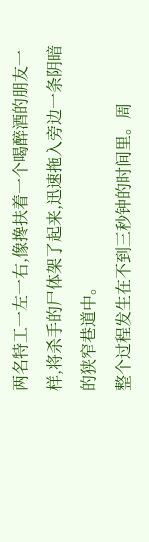两名特工一左一右,像搀扶着一个喝醉酒的朋友一样,将杀手的尸体架了起来,迅速拖入旁边一条阴暗的狭窄巷道中。
整个过程发生在不到三秒钟的时间里。周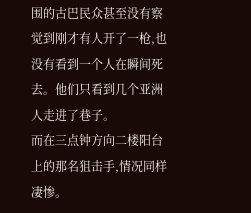围的古巴民众甚至没有察觉到刚才有人开了一枪,也没有看到一个人在瞬间死去。他们只看到几个亚洲人走进了巷子。
而在三点钟方向二楼阳台上的那名狙击手,情况同样凄惨。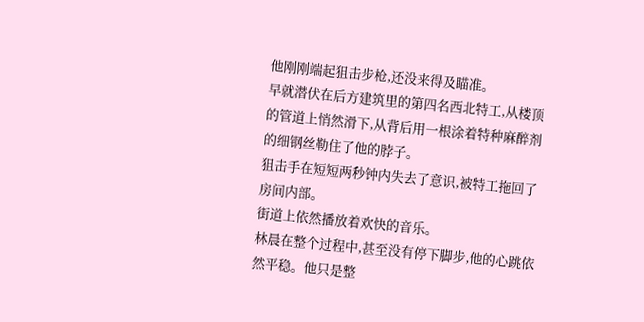他刚刚端起狙击步枪,还没来得及瞄准。
早就潜伏在后方建筑里的第四名西北特工,从楼顶的管道上悄然滑下,从背后用一根涂着特种麻醉剂的细钢丝勒住了他的脖子。
狙击手在短短两秒钟内失去了意识,被特工拖回了房间内部。
街道上依然播放着欢快的音乐。
林晨在整个过程中,甚至没有停下脚步,他的心跳依然平稳。他只是整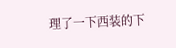理了一下西装的下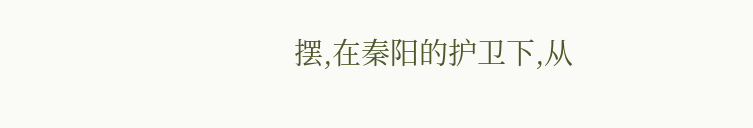摆,在秦阳的护卫下,从